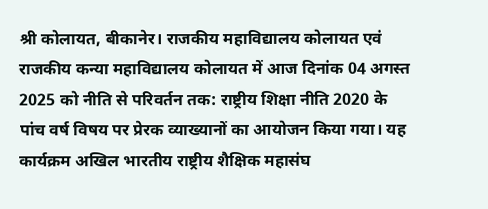श्री कोलायत, बीकानेर। राजकीय महाविद्यालय कोलायत एवं राजकीय कन्या महाविद्यालय कोलायत में आज दिनांक 04 अगस्त 2025 को नीति से परिवर्तन तक: राष्ट्रीय शिक्षा नीति 2020 के पांच वर्ष विषय पर प्रेरक व्याख्यानों का आयोजन किया गया। यह कार्यक्रम अखिल भारतीय राष्ट्रीय शैक्षिक महासंघ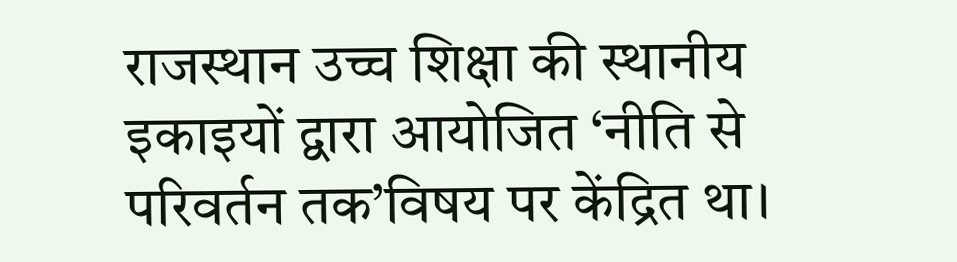राजस्थान उच्च शिक्षा की स्थानीय इकाइयों द्वारा आयोजित ‘नीति से परिवर्तन तक’विषय पर केंद्रित था।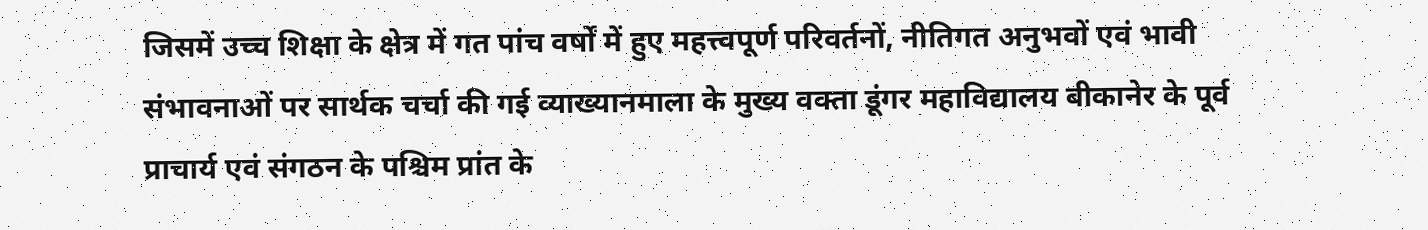जिसमें उच्च शिक्षा के क्षेत्र में गत पांच वर्षों में हुए महत्त्वपूर्ण परिवर्तनों, नीतिगत अनुभवों एवं भावी संभावनाओं पर सार्थक चर्चा की गई व्याख्यानमाला के मुख्य वक्ता डूंगर महाविद्यालय बीकानेर के पूर्व प्राचार्य एवं संगठन के पश्चिम प्रांत के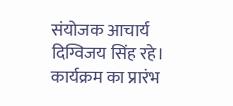संयोजक आचार्य दिग्विजय सिंह रहे। कार्यक्रम का प्रारंभ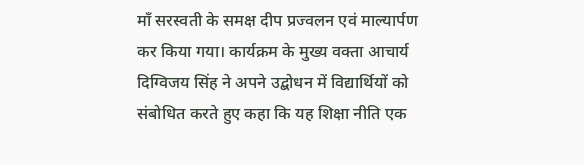माँ सरस्वती के समक्ष दीप प्रज्वलन एवं माल्यार्पण कर किया गया। कार्यक्रम के मुख्य वक्ता आचार्य दिग्विजय सिंह ने अपने उद्बोधन में विद्यार्थियों को संबोधित करते हुए कहा कि यह शिक्षा नीति एक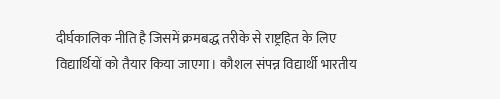दीर्घकालिक नीति है जिसमें क्रमबद्ध तरीके से राष्ट्रहित के लिए विद्यार्थियों को तैयार किया जाएगा। कौशल संपन्न विद्यार्थी भारतीय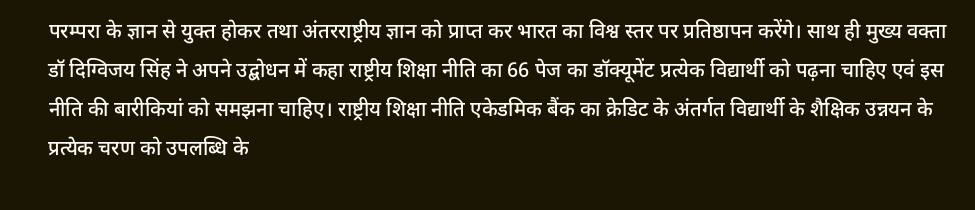परम्परा के ज्ञान से युक्त होकर तथा अंतरराष्ट्रीय ज्ञान को प्राप्त कर भारत का विश्व स्तर पर प्रतिष्ठापन करेंगे। साथ ही मुख्य वक्ता डॉ दिग्विजय सिंह ने अपने उद्बोधन में कहा राष्ट्रीय शिक्षा नीति का 66 पेज का डॉक्यूमेंट प्रत्येक विद्यार्थी को पढ़ना चाहिए एवं इस नीति की बारीकियां को समझना चाहिए। राष्ट्रीय शिक्षा नीति एकेडमिक बैंक का क्रेडिट के अंतर्गत विद्यार्थी के शैक्षिक उन्नयन के प्रत्येक चरण को उपलब्धि के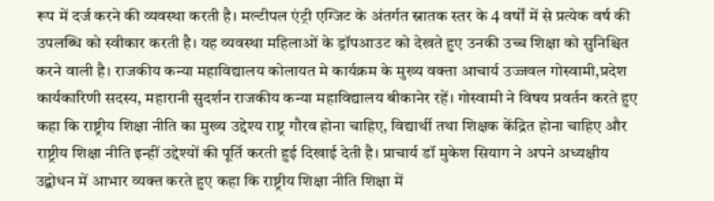रूप में दर्ज करने की व्यवस्था करती है। मल्टीपल एंट्री एग्जिट के अंतर्गत स्नातक स्तर के 4 वर्षों में से प्रत्येक वर्ष की उपलब्धि को स्वीकार करती है। यह व्यवस्था महिलाओं के ड्रॉपआउट को देखते हुए उनकी उच्च शिक्षा को सुनिश्चित करने वाली है। राजकीय कन्या महाविद्यालय कोलायत मे कार्यक्रम के मुख्य वक्ता आचार्य उज्जवल गोस्वामी,प्रदेश कार्यकारिणी सदस्य, महारानी सुदर्शन राजकीय कन्या महाविद्यालय बीकानेर रहें। गोस्वामी ने विषय प्रवर्तन करते हुए कहा कि राष्ट्रीय शिक्षा नीति का मुख्य उद्देश्य राष्ट्र गौरव होना चाहिए, विद्यार्थी तथा शिक्षक केंद्रित होना चाहिए और राष्ट्रीय शिक्षा नीति इन्हीं उद्देश्यों की पूर्ति करती हुई दिखाई देती है। प्राचार्य डॉ मुकेश सियाग ने अपने अध्यक्षीय उद्बोधन में आभार व्यक्त करते हुए कहा कि राष्ट्रीय शिक्षा नीति शिक्षा में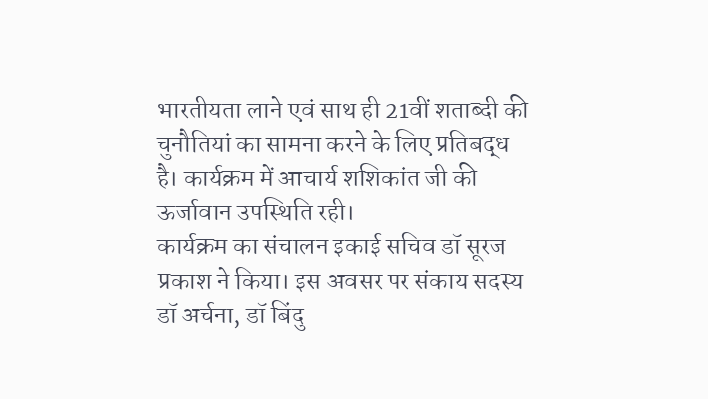भारतीयता लाने एवं साथ ही 21वीं शताब्दी की चुनौतियां का सामना करने के लिए प्रतिबद्ध है। कार्यक्रम में आचार्य शशिकांत जी की ऊर्जावान उपस्थिति रही।
कार्यक्रम का संचालन इकाई सचिव डॉ सूरज प्रकाश ने किया। इस अवसर पर संकाय सदस्य डॉ अर्चना, डॉ बिंदु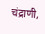चंद्राणी,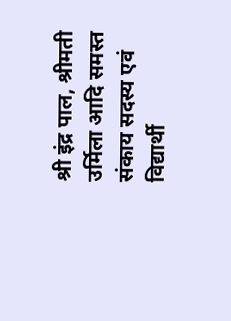श्री इंद्र पाल, श्रीमती उर्मिला आदि समस्त संकाय सदस्य एवं विद्यार्थी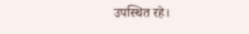उपस्थित रहे।